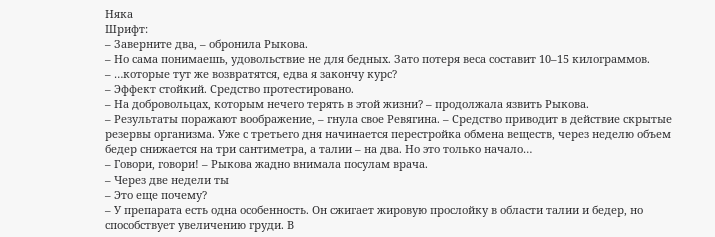Няка
Шрифт:
– Заверните два, – обронила Рыкова.
– Но сама понимаешь, удовольствие не для бедных. Зато потеря веса составит 10–15 килограммов.
– …которые тут же возвратятся, едва я закончу курс?
– Эффект стойкий. Средство протестировано.
– На добровольцах, которым нечего терять в этой жизни? – продолжала язвить Рыкова.
– Результаты поражают воображение, – гнула свое Ревягина. – Средство приводит в действие скрытые резервы организма. Уже с третьего дня начинается перестройка обмена веществ, через неделю объем бедер снижается на три сантиметра, а талии – на два. Но это только начало…
– Говори, говори! – Рыкова жадно внимала посулам врача.
– Через две недели ты
– Это еще почему?
– У препарата есть одна особенность. Он сжигает жировую прослойку в области талии и бедер, но способствует увеличению груди. В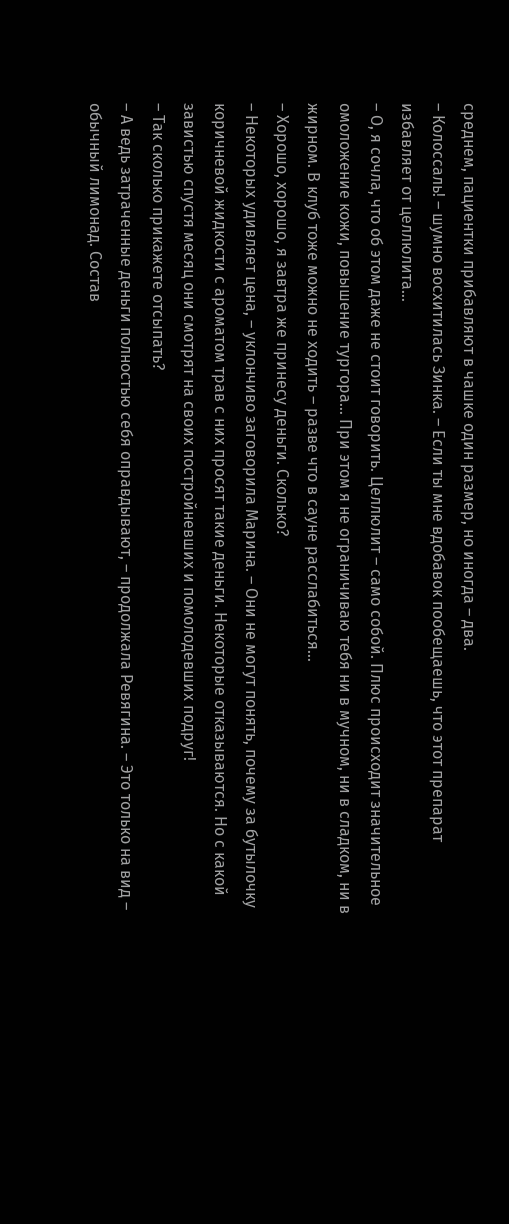среднем, пациентки прибавляют в чашке один размер, но иногда – два.
– Колоссаль! – шумно восхитилась Зинка. – Если ты мне вдобавок пообещаешь, что этот препарат избавляет от целлюлита…
– О, я сочла, что об этом даже не стоит говорить. Целлюлит – само собой. Плюс происходит значительное омоложение кожи, повышение тургора… При этом я не ограничиваю тебя ни в мучном, ни в сладком, ни в жирном. В клуб тоже можно не ходить – разве что в сауне расслабиться…
– Хорошо, хорошо, я завтра же принесу деньги. Сколько?
– Некоторых удивляет цена, – уклончиво заговорила Марина. – Они не могут понять, почему за бутылочку коричневой жидкости с ароматом трав с них просят такие деньги. Некоторые отказываются. Но с какой завистью спустя месяц они смотрят на своих постройневших и помолодевших подруг!
– Так сколько прикажете отсыпать?
– А ведь затраченные деньги полностью себя оправдывают, – продолжала Ревягина. – Это только на вид – обычный лимонад. Состав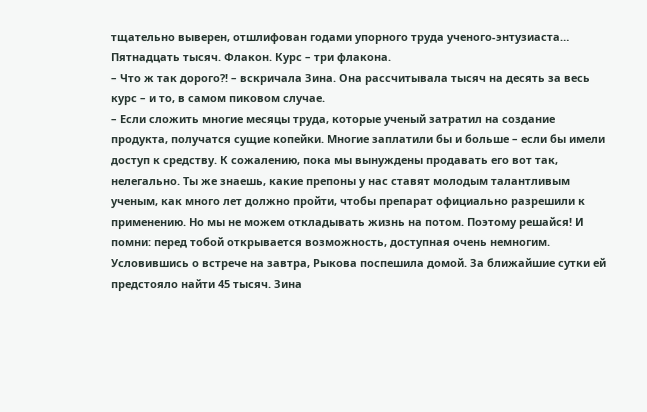тщательно выверен, отшлифован годами упорного труда ученого-энтузиаста… Пятнадцать тысяч. Флакон. Курс – три флакона.
– Что ж так дорого?! – вскричала Зина. Она рассчитывала тысяч на десять за весь курс – и то, в самом пиковом случае.
– Если сложить многие месяцы труда, которые ученый затратил на создание продукта, получатся сущие копейки. Многие заплатили бы и больше – если бы имели доступ к средству. К сожалению, пока мы вынуждены продавать его вот так, нелегально. Ты же знаешь, какие препоны у нас ставят молодым талантливым ученым, как много лет должно пройти, чтобы препарат официально разрешили к применению. Но мы не можем откладывать жизнь на потом. Поэтому решайся! И помни: перед тобой открывается возможность, доступная очень немногим.
Условившись о встрече на завтра, Рыкова поспешила домой. За ближайшие сутки ей предстояло найти 45 тысяч. Зина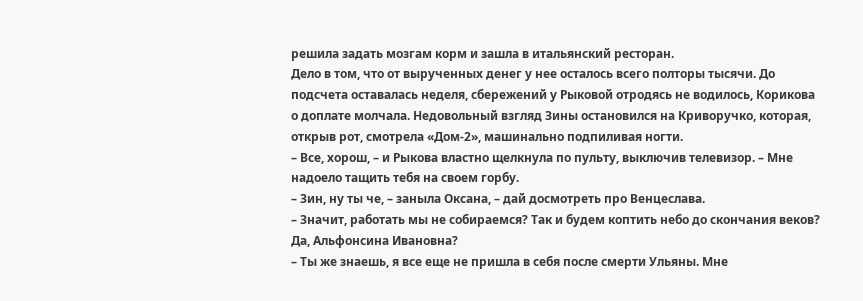решила задать мозгам корм и зашла в итальянский ресторан.
Дело в том, что от вырученных денег у нее осталось всего полторы тысячи. До подсчета оставалась неделя, сбережений у Рыковой отродясь не водилось, Корикова о доплате молчала. Недовольный взгляд Зины остановился на Криворучко, которая, открыв рот, смотрела «Дом-2», машинально подпиливая ногти.
– Все, хорош, – и Рыкова властно щелкнула по пульту, выключив телевизор. – Мне надоело тащить тебя на своем горбу.
– Зин, ну ты че, – заныла Оксана, – дай досмотреть про Венцеслава.
– Значит, работать мы не собираемся? Так и будем коптить небо до скончания веков? Да, Альфонсина Ивановна?
– Ты же знаешь, я все еще не пришла в себя после смерти Ульяны. Мне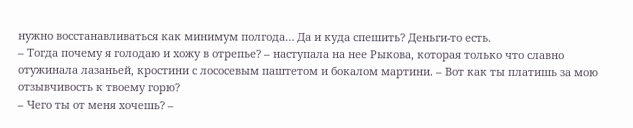нужно восстанавливаться как минимум полгода… Да и куда спешить? Деньги-то есть.
– Тогда почему я голодаю и хожу в отрепье? – наступала на нее Рыкова, которая только что славно отужинала лазаньей, кростини с лососевым паштетом и бокалом мартини. – Вот как ты платишь за мою отзывчивость к твоему горю?
– Чего ты от меня хочешь? –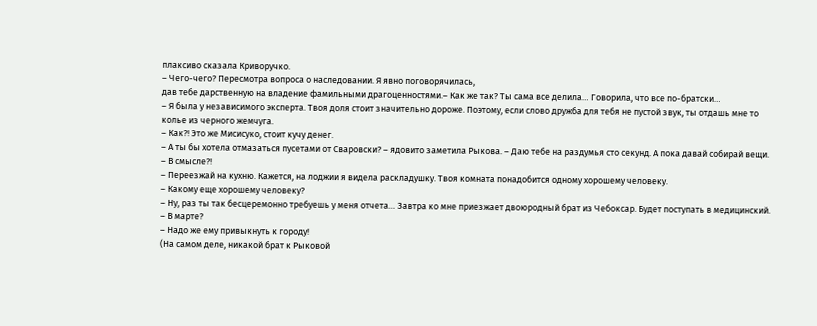плаксиво сказала Криворучко.
– Чего-чего? Пересмотра вопроса о наследовании. Я явно поговорячилась,
дав тебе дарственную на владение фамильными драгоценностями.– Как же так? Ты сама все делила… Говорила, что все по-братски…
– Я была у независимого эксперта. Твоя доля стоит значительно дороже. Поэтому, если слово дружба для тебя не пустой звук, ты отдашь мне то колье из черного жемчуга.
– Как?! Это же Мисисуко, стоит кучу денег.
– А ты бы хотела отмазаться пусетами от Сваровски? – ядовито заметила Рыкова. – Даю тебе на раздумья сто секунд. А пока давай собирай вещи.
– В смысле?!
– Переезжай на кухню. Кажется, на лоджии я видела раскладушку. Твоя комната понадобится одному хорошему человеку.
– Какому еще хорошему человеку?
– Ну, раз ты так бесцеремонно требуешь у меня отчета… Завтра ко мне приезжает двоюродный брат из Чебоксар. Будет поступать в медицинский.
– В марте?
– Надо же ему привыкнуть к городу!
(На самом деле, никакой брат к Рыковой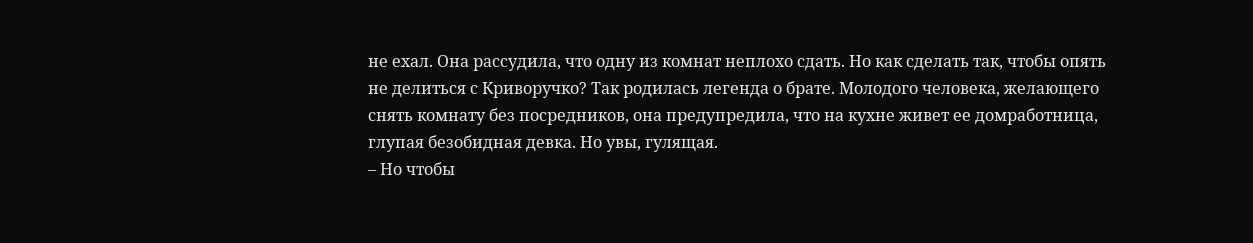не ехал. Она рассудила, что одну из комнат неплохо сдать. Но как сделать так, чтобы опять не делиться с Криворучко? Так родилась легенда о брате. Молодого человека, желающего снять комнату без посредников, она предупредила, что на кухне живет ее домработница, глупая безобидная девка. Но увы, гулящая.
– Но чтобы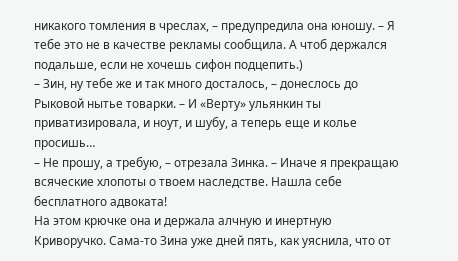никакого томления в чреслах, – предупредила она юношу. – Я тебе это не в качестве рекламы сообщила. А чтоб держался подальше, если не хочешь сифон подцепить.)
– Зин, ну тебе же и так много досталось, – донеслось до Рыковой нытье товарки. – И «Верту» ульянкин ты приватизировала, и ноут, и шубу, а теперь еще и колье просишь…
– Не прошу, а требую, – отрезала Зинка. – Иначе я прекращаю всяческие хлопоты о твоем наследстве. Нашла себе бесплатного адвоката!
На этом крючке она и держала алчную и инертную Криворучко. Сама-то Зина уже дней пять, как уяснила, что от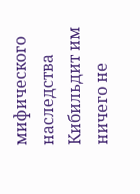мифического наследства Кибильдит им ничего не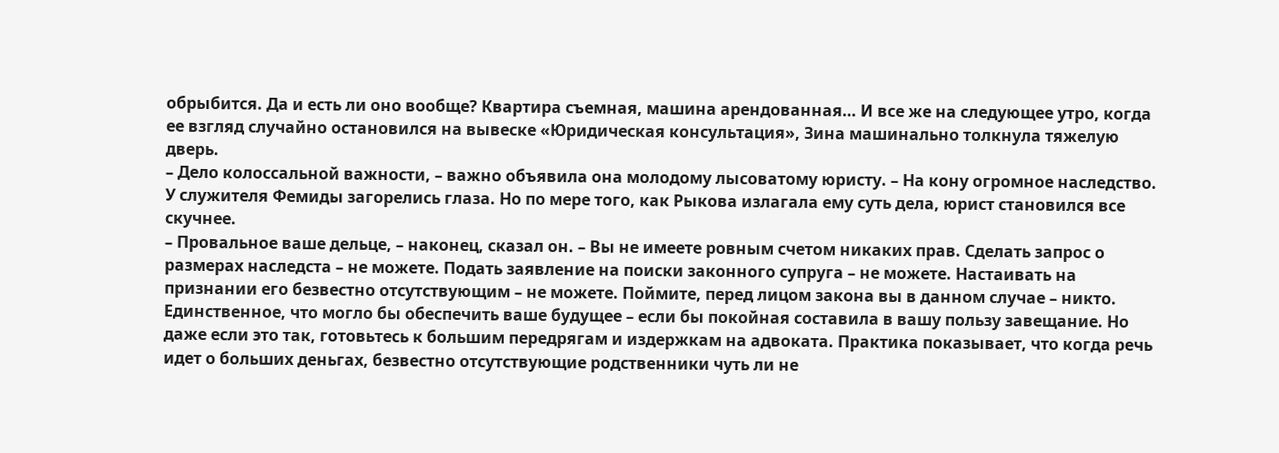обрыбится. Да и есть ли оно вообще? Квартира съемная, машина арендованная… И все же на следующее утро, когда ее взгляд случайно остановился на вывеске «Юридическая консультация», Зина машинально толкнула тяжелую дверь.
– Дело колоссальной важности, – важно объявила она молодому лысоватому юристу. – На кону огромное наследство.
У служителя Фемиды загорелись глаза. Но по мере того, как Рыкова излагала ему суть дела, юрист становился все скучнее.
– Провальное ваше дельце, – наконец, сказал он. – Вы не имеете ровным счетом никаких прав. Сделать запрос о размерах наследста – не можете. Подать заявление на поиски законного супруга – не можете. Настаивать на признании его безвестно отсутствующим – не можете. Поймите, перед лицом закона вы в данном случае – никто. Единственное, что могло бы обеспечить ваше будущее – если бы покойная составила в вашу пользу завещание. Но даже если это так, готовьтесь к большим передрягам и издержкам на адвоката. Практика показывает, что когда речь идет о больших деньгах, безвестно отсутствующие родственники чуть ли не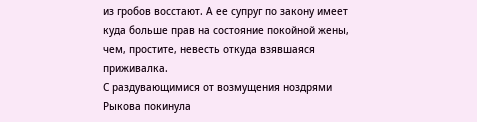из гробов восстают. А ее супруг по закону имеет куда больше прав на состояние покойной жены, чем, простите, невесть откуда взявшаяся приживалка.
С раздувающимися от возмущения ноздрями Рыкова покинула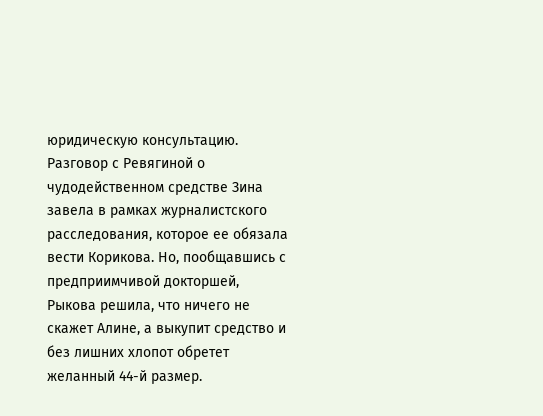юридическую консультацию.
Разговор с Ревягиной о чудодейственном средстве Зина завела в рамках журналистского расследования, которое ее обязала вести Корикова. Но, пообщавшись с предприимчивой докторшей, Рыкова решила, что ничего не скажет Алине, а выкупит средство и без лишних хлопот обретет желанный 44-й размер.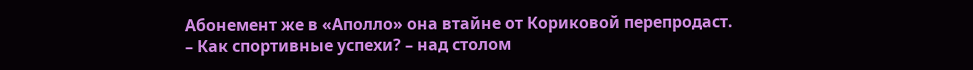Абонемент же в «Аполло» она втайне от Кориковой перепродаст.
– Как спортивные успехи? – над столом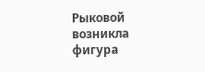Рыковой возникла фигура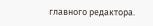главного редактора.